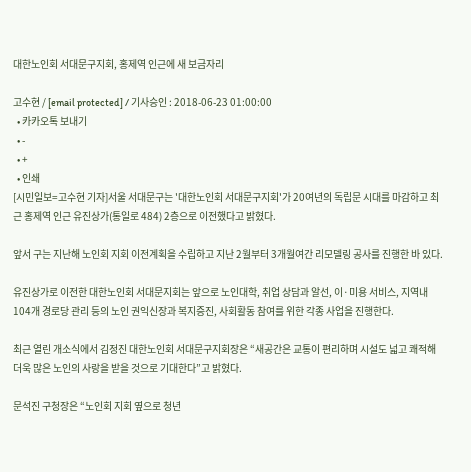대한노인회 서대문구지회, 홍제역 인근에 새 보금자리

고수현 / [email protected] / 기사승인 : 2018-06-23 01:00:00
  • 카카오톡 보내기
  • -
  • +
  • 인쇄
[시민일보=고수현 기자]서울 서대문구는 '대한노인회 서대문구지회'가 20여년의 독립문 시대를 마감하고 최근 홍제역 인근 유진상가(통일로 484) 2층으로 이전했다고 밝혔다.

앞서 구는 지난해 노인회 지회 이전계획을 수립하고 지난 2월부터 3개월여간 리모델링 공사를 진행한 바 있다.

유진상가로 이전한 대한노인회 서대문지회는 앞으로 노인대학, 취업 상담과 알선, 이·미용 서비스, 지역내 104개 경로당 관리 등의 노인 권익신장과 복지증진, 사회활동 참여를 위한 각종 사업을 진행한다.

최근 열린 개소식에서 김정진 대한노인회 서대문구지회장은 “새공간은 교통이 편리하며 시설도 넓고 쾌적해 더욱 많은 노인의 사랑을 받을 것으로 기대한다”고 밝혔다.

문석진 구청장은 “노인회 지회 옆으로 청년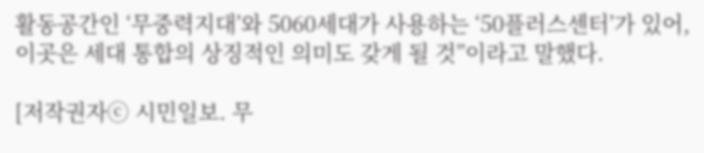활동공간인 ‘무중력지대’와 5060세대가 사용하는 ‘50플러스센터’가 있어, 이곳은 세대 통합의 상징적인 의미도 갖게 될 것”이라고 말했다.

[저작권자ⓒ 시민일보. 무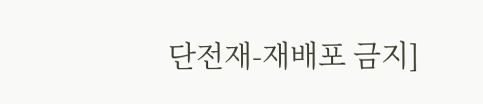단전재-재배포 금지]